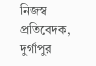নিজস্ব প্রতিবেদক, দুর্গাপুর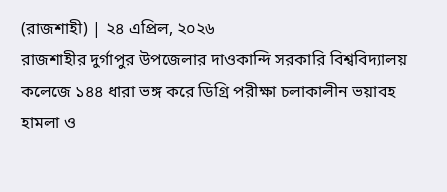(রাজশাহী) | ২৪ এপ্রিল, ২০২৬
রাজশাহীর দুর্গাপুর উপজেলার দাওকান্দি সরকারি বিশ্ববিদ্যালয় কলেজে ১৪৪ ধারা ভঙ্গ করে ডিগ্রি পরীক্ষা চলাকালীন ভয়াবহ হামলা ও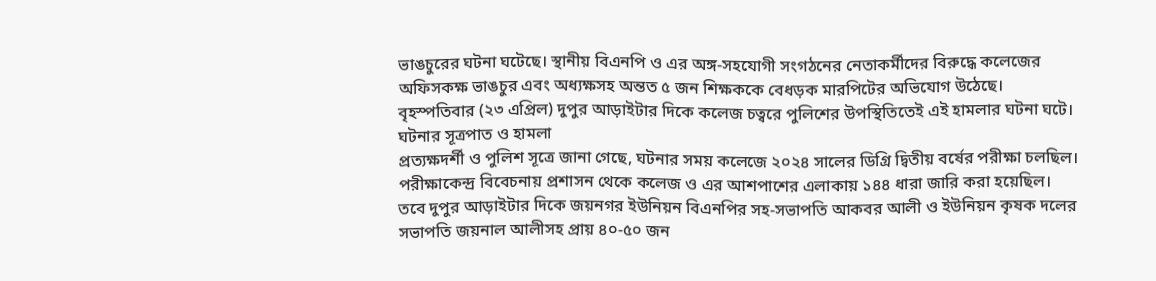ভাঙচুরের ঘটনা ঘটেছে। স্থানীয় বিএনপি ও এর অঙ্গ-সহযোগী সংগঠনের নেতাকর্মীদের বিরুদ্ধে কলেজের অফিসকক্ষ ভাঙচুর এবং অধ্যক্ষসহ অন্তত ৫ জন শিক্ষককে বেধড়ক মারপিটের অভিযোগ উঠেছে। বৃহস্পতিবার (২৩ এপ্রিল) দুপুর আড়াইটার দিকে কলেজ চত্বরে পুলিশের উপস্থিতিতেই এই হামলার ঘটনা ঘটে।
ঘটনার সূত্রপাত ও হামলা
প্রত্যক্ষদর্শী ও পুলিশ সূত্রে জানা গেছে, ঘটনার সময় কলেজে ২০২৪ সালের ডিগ্রি দ্বিতীয় বর্ষের পরীক্ষা চলছিল। পরীক্ষাকেন্দ্র বিবেচনায় প্রশাসন থেকে কলেজ ও এর আশপাশের এলাকায় ১৪৪ ধারা জারি করা হয়েছিল। তবে দুপুর আড়াইটার দিকে জয়নগর ইউনিয়ন বিএনপির সহ-সভাপতি আকবর আলী ও ইউনিয়ন কৃষক দলের সভাপতি জয়নাল আলীসহ প্রায় ৪০-৫০ জন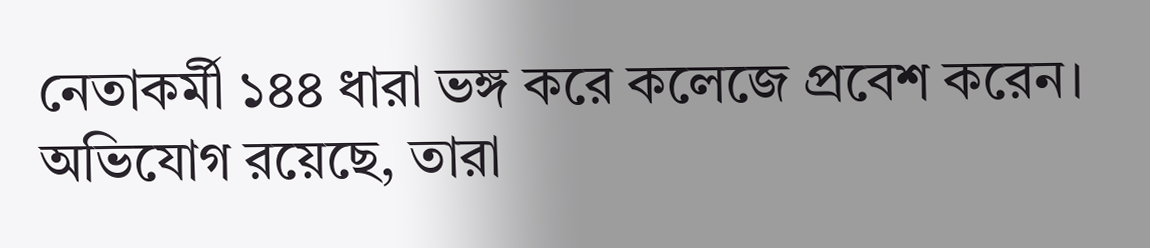নেতাকর্মী ১৪৪ ধারা ভঙ্গ করে কলেজে প্রবেশ করেন।
অভিযোগ রয়েছে, তারা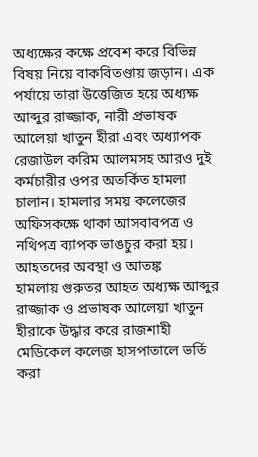অধ্যক্ষের কক্ষে প্রবেশ করে বিভিন্ন বিষয় নিয়ে বাকবিতণ্ডায় জড়ান। এক পর্যায়ে তারা উত্তেজিত হয়ে অধ্যক্ষ আব্দুর রাজ্জাক, নারী প্রভাষক আলেয়া খাতুন হীরা এবং অধ্যাপক রেজাউল করিম আলমসহ আরও দুই কর্মচারীর ওপর অতর্কিত হামলা চালান। হামলার সময় কলেজের অফিসকক্ষে থাকা আসবাবপত্র ও নথিপত্র ব্যাপক ভাঙচুর করা হয়।
আহতদের অবস্থা ও আতঙ্ক
হামলায় গুরুতর আহত অধ্যক্ষ আব্দুর রাজ্জাক ও প্রভাষক আলেয়া খাতুন হীরাকে উদ্ধার করে রাজশাহী মেডিকেল কলেজ হাসপাতালে ভর্তি করা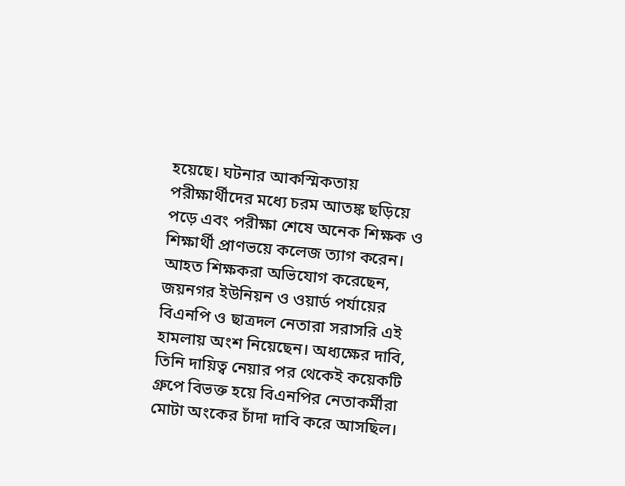হয়েছে। ঘটনার আকস্মিকতায় পরীক্ষার্থীদের মধ্যে চরম আতঙ্ক ছড়িয়ে পড়ে এবং পরীক্ষা শেষে অনেক শিক্ষক ও শিক্ষার্থী প্রাণভয়ে কলেজ ত্যাগ করেন।
আহত শিক্ষকরা অভিযোগ করেছেন, জয়নগর ইউনিয়ন ও ওয়ার্ড পর্যায়ের বিএনপি ও ছাত্রদল নেতারা সরাসরি এই হামলায় অংশ নিয়েছেন। অধ্যক্ষের দাবি, তিনি দায়িত্ব নেয়ার পর থেকেই কয়েকটি গ্রুপে বিভক্ত হয়ে বিএনপির নেতাকর্মীরা মোটা অংকের চাঁদা দাবি করে আসছিল।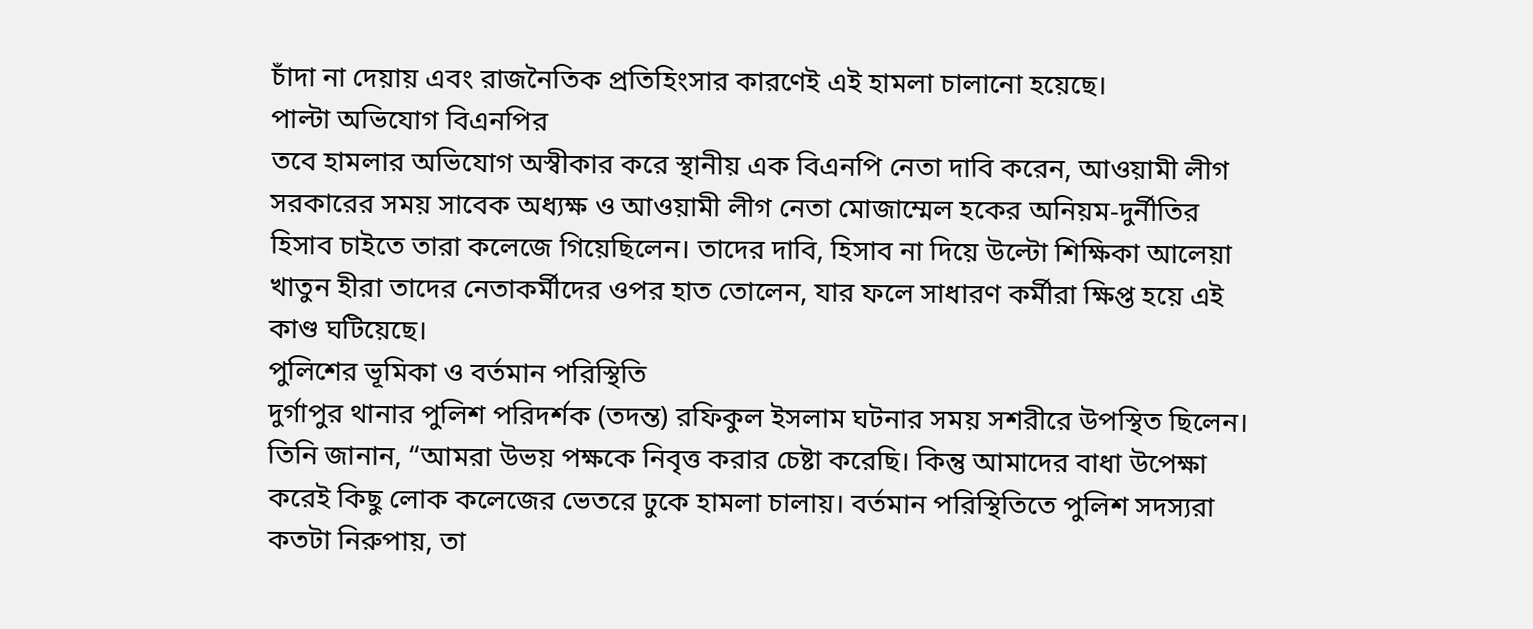চাঁদা না দেয়ায় এবং রাজনৈতিক প্রতিহিংসার কারণেই এই হামলা চালানো হয়েছে।
পাল্টা অভিযোগ বিএনপির
তবে হামলার অভিযোগ অস্বীকার করে স্থানীয় এক বিএনপি নেতা দাবি করেন, আওয়ামী লীগ সরকারের সময় সাবেক অধ্যক্ষ ও আওয়ামী লীগ নেতা মোজাম্মেল হকের অনিয়ম-দুর্নীতির হিসাব চাইতে তারা কলেজে গিয়েছিলেন। তাদের দাবি, হিসাব না দিয়ে উল্টো শিক্ষিকা আলেয়া খাতুন হীরা তাদের নেতাকর্মীদের ওপর হাত তোলেন, যার ফলে সাধারণ কর্মীরা ক্ষিপ্ত হয়ে এই কাণ্ড ঘটিয়েছে।
পুলিশের ভূমিকা ও বর্তমান পরিস্থিতি
দুর্গাপুর থানার পুলিশ পরিদর্শক (তদন্ত) রফিকুল ইসলাম ঘটনার সময় সশরীরে উপস্থিত ছিলেন। তিনি জানান, “আমরা উভয় পক্ষকে নিবৃত্ত করার চেষ্টা করেছি। কিন্তু আমাদের বাধা উপেক্ষা করেই কিছু লোক কলেজের ভেতরে ঢুকে হামলা চালায়। বর্তমান পরিস্থিতিতে পুলিশ সদস্যরা কতটা নিরুপায়, তা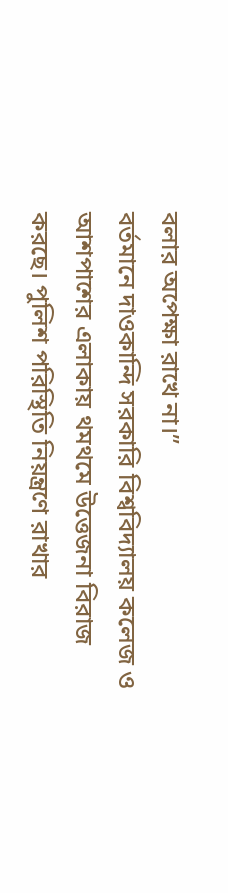বলার অপেক্ষা রাখে না।”
বর্তমানে দাওকান্দি সরকারি বিশ্ববিদ্যালয় কলেজ ও আশপাশের এলাকায় থমথমে উত্তেজনা বিরাজ করছে। পুলিশ পরিস্থিতি নিয়ন্ত্রণে রাখার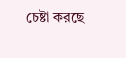চেষ্টা করছে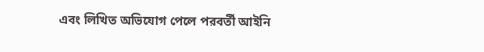এবং লিখিত অভিযোগ পেলে পরবর্তী আইনি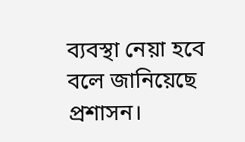ব্যবস্থা নেয়া হবে বলে জানিয়েছে প্রশাসন।